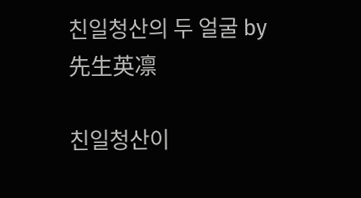친일청산의 두 얼굴 by 先生英凛

친일청산이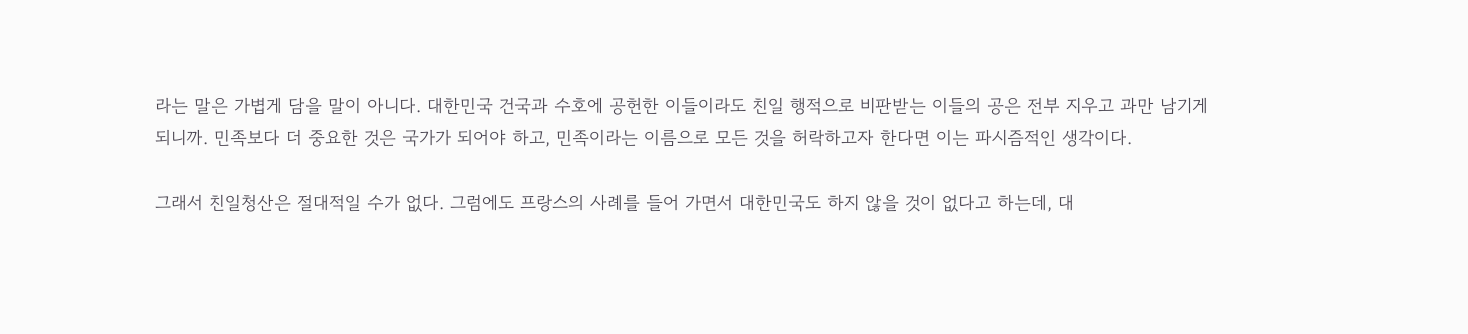라는 말은 가볍게 담을 말이 아니다. 대한민국 건국과 수호에 공헌한 이들이라도 친일 행적으로 비판받는 이들의 공은 전부 지우고 과만 남기게 되니까. 민족보다 더 중요한 것은 국가가 되어야 하고, 민족이라는 이름으로 모든 것을 허락하고자 한다면 이는 파시즘적인 생각이다.

그래서 친일청산은 절대적일 수가 없다. 그럼에도 프랑스의 사례를 들어 가면서 대한민국도 하지 않을 것이 없다고 하는데, 대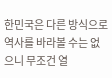한민국은 다른 방식으로 역사를 바라볼 수는 없으니 무조건 열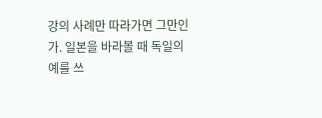강의 사례만 따라가면 그만인가. 일본을 바라볼 때 독일의 예를 쓰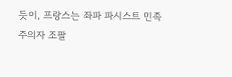듯이, 프랑스는 좌파 파시스트 민족주의자 조팔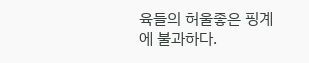육들의 허울좋은 핑계에 불과하다.